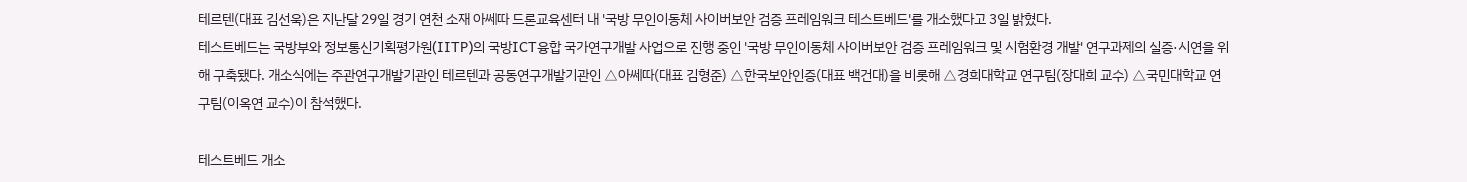테르텐(대표 김선욱)은 지난달 29일 경기 연천 소재 아쎄따 드론교육센터 내 '국방 무인이동체 사이버보안 검증 프레임워크 테스트베드'를 개소했다고 3일 밝혔다.
테스트베드는 국방부와 정보통신기획평가원(IITP)의 국방ICT융합 국가연구개발 사업으로 진행 중인 '국방 무인이동체 사이버보안 검증 프레임워크 및 시험환경 개발' 연구과제의 실증·시연을 위해 구축됐다. 개소식에는 주관연구개발기관인 테르텐과 공동연구개발기관인 △아쎄따(대표 김형준) △한국보안인증(대표 백건대)을 비롯해 △경희대학교 연구팀(장대희 교수) △국민대학교 연구팀(이옥연 교수)이 참석했다.

테스트베드 개소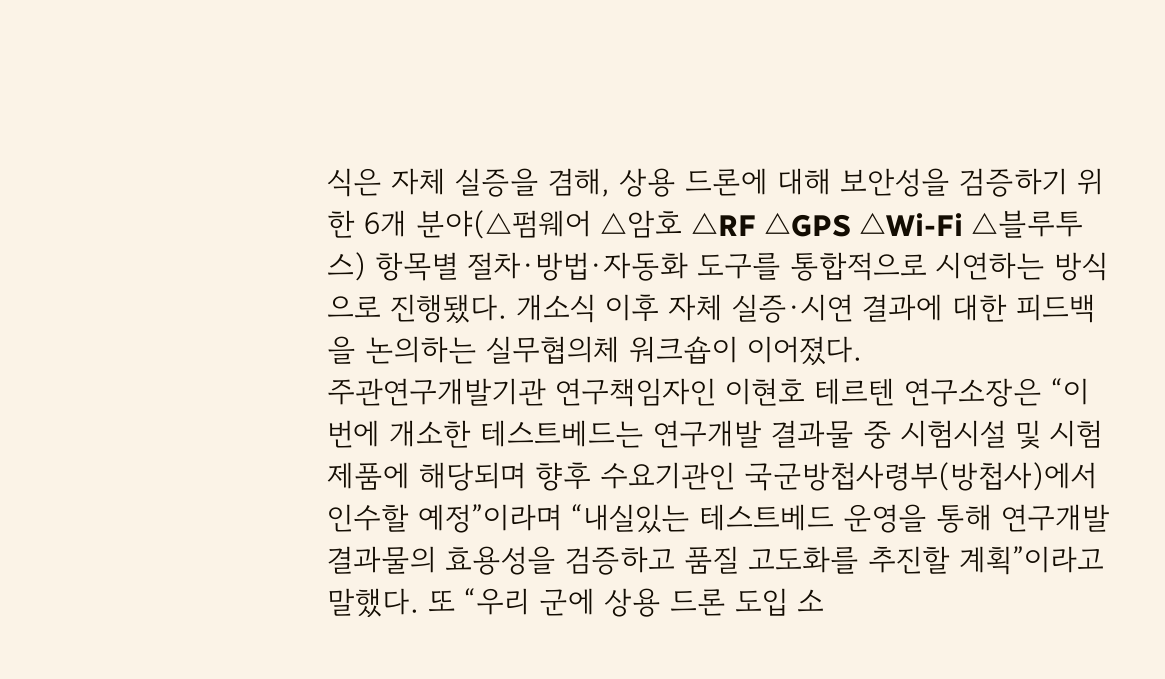식은 자체 실증을 겸해, 상용 드론에 대해 보안성을 검증하기 위한 6개 분야(△펌웨어 △암호 △RF △GPS △Wi-Fi △블루투스) 항목별 절차·방법·자동화 도구를 통합적으로 시연하는 방식으로 진행됐다. 개소식 이후 자체 실증·시연 결과에 대한 피드백을 논의하는 실무협의체 워크숍이 이어졌다.
주관연구개발기관 연구책임자인 이현호 테르텐 연구소장은 “이번에 개소한 테스트베드는 연구개발 결과물 중 시험시설 및 시험제품에 해당되며 향후 수요기관인 국군방첩사령부(방첩사)에서 인수할 예정”이라며 “내실있는 테스트베드 운영을 통해 연구개발 결과물의 효용성을 검증하고 품질 고도화를 추진할 계획”이라고 말했다. 또 “우리 군에 상용 드론 도입 소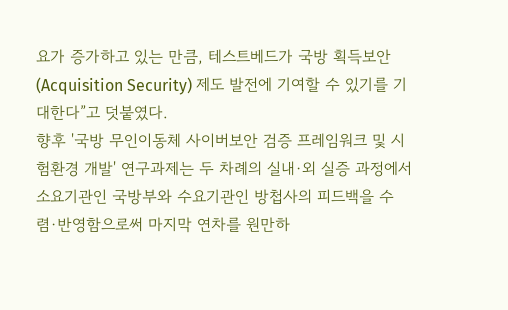요가 증가하고 있는 만큼, 테스트베드가 국방 획득보안(Acquisition Security) 제도 발전에 기여할 수 있기를 기대한다”고 덧붙였다.
향후 '국방 무인이동체 사이버보안 검증 프레임워크 및 시험환경 개발' 연구과제는 두 차례의 실내·외 실증 과정에서 소요기관인 국방부와 수요기관인 방첩사의 피드백을 수렴·반영함으로써 마지막 연차를 원만하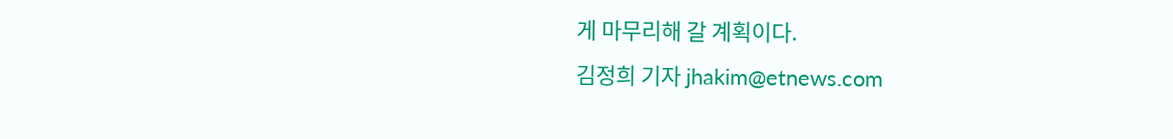게 마무리해 갈 계획이다.
김정희 기자 jhakim@etnews.com